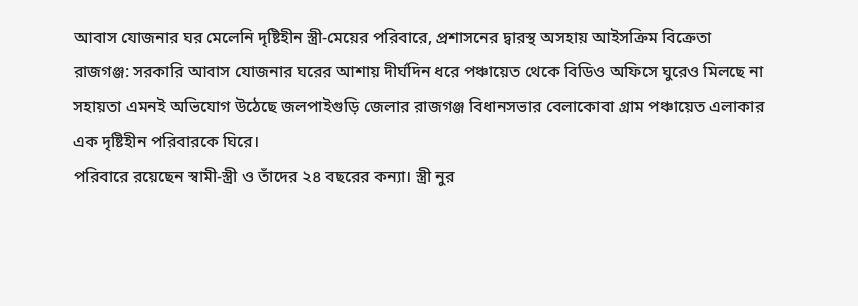আবাস যোজনার ঘর মেলেনি দৃষ্টিহীন স্ত্রী-মেয়ের পরিবারে, প্রশাসনের দ্বারস্থ অসহায় আইসক্রিম বিক্রেতা
রাজগঞ্জ: সরকারি আবাস যোজনার ঘরের আশায় দীর্ঘদিন ধরে পঞ্চায়েত থেকে বিডিও অফিসে ঘুরেও মিলছে না সহায়তা এমনই অভিযোগ উঠেছে জলপাইগুড়ি জেলার রাজগঞ্জ বিধানসভার বেলাকোবা গ্রাম পঞ্চায়েত এলাকার এক দৃষ্টিহীন পরিবারকে ঘিরে।
পরিবারে রয়েছেন স্বামী-স্ত্রী ও তাঁদের ২৪ বছরের কন্যা। স্ত্রী নুর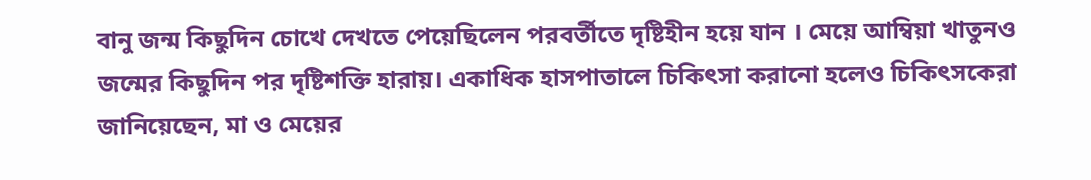বানু জন্ম কিছুদিন চোখে দেখতে পেয়েছিলেন পরবর্তীতে দৃষ্টিহীন হয়ে যান । মেয়ে আম্বিয়া খাতুনও জন্মের কিছুদিন পর দৃষ্টিশক্তি হারায়। একাধিক হাসপাতালে চিকিৎসা করানো হলেও চিকিৎসকেরা জানিয়েছেন, মা ও মেয়ের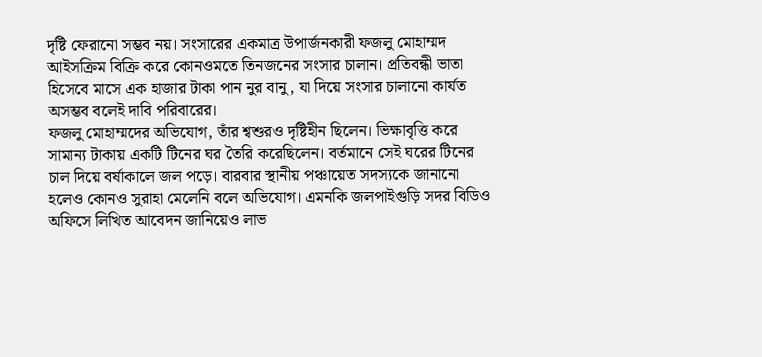দৃষ্টি ফেরানো সম্ভব নয়। সংসারের একমাত্র উপার্জনকারী ফজলু মোহাম্মদ আইসক্রিম বিক্রি করে কোনওমতে তিনজনের সংসার চালান। প্রতিবন্ধী ভাতা হিসেবে মাসে এক হাজার টাকা পান নুর বানু, যা দিয়ে সংসার চালানো কার্যত অসম্ভব বলেই দাবি পরিবারের।
ফজলু মোহাম্মদের অভিযোগ, তাঁর শ্বশুরও দৃষ্টিহীন ছিলেন। ভিক্ষাবৃত্তি করে সামান্য টাকায় একটি টিনের ঘর তৈরি করেছিলেন। বর্তমানে সেই ঘরের টিনের চাল দিয়ে বর্ষাকালে জল পড়ে। বারবার স্থানীয় পঞ্চায়েত সদস্যকে জানানো হলেও কোনও সুরাহা মেলেনি বলে অভিযোগ। এমনকি জলপাইগুড়ি সদর বিডিও অফিসে লিখিত আবেদন জানিয়েও লাভ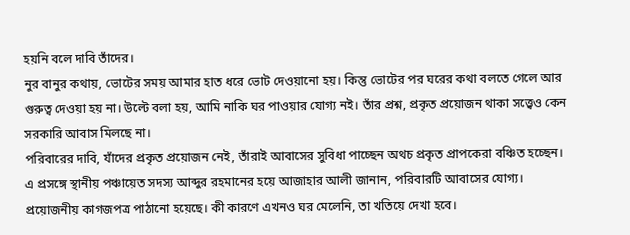হয়নি বলে দাবি তাঁদের।
নুর বানুর কথায়, ভোটের সময় আমার হাত ধরে ভোট দেওয়ানো হয়। কিন্তু ভোটের পর ঘরের কথা বলতে গেলে আর গুরুত্ব দেওয়া হয় না। উল্টে বলা হয়, আমি নাকি ঘর পাওয়ার যোগ্য নই। তাঁর প্রশ্ন, প্রকৃত প্রয়োজন থাকা সত্ত্বেও কেন সরকারি আবাস মিলছে না।
পরিবারের দাবি, যাঁদের প্রকৃত প্রয়োজন নেই, তাঁরাই আবাসের সুবিধা পাচ্ছেন অথচ প্রকৃত প্রাপকেরা বঞ্চিত হচ্ছেন।
এ প্রসঙ্গে স্থানীয় পঞ্চায়েত সদস্য আব্দুর রহমানের হয়ে আজাহার আলী জানান, পরিবারটি আবাসের যোগ্য। প্রয়োজনীয় কাগজপত্র পাঠানো হয়েছে। কী কারণে এখনও ঘর মেলেনি, তা খতিয়ে দেখা হবে।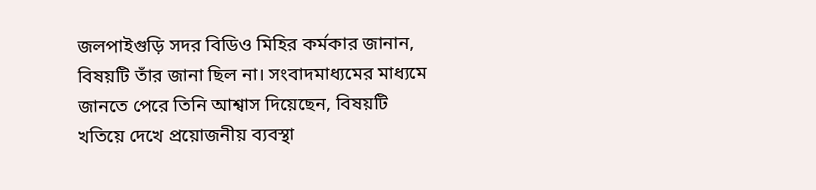জলপাইগুড়ি সদর বিডিও মিহির কর্মকার জানান, বিষয়টি তাঁর জানা ছিল না। সংবাদমাধ্যমের মাধ্যমে জানতে পেরে তিনি আশ্বাস দিয়েছেন, বিষয়টি খতিয়ে দেখে প্রয়োজনীয় ব্যবস্থা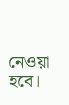নেওয়া হবে।